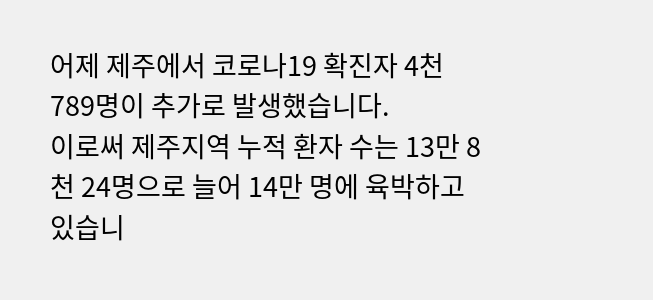어제 제주에서 코로나19 확진자 4천 789명이 추가로 발생했습니다.
이로써 제주지역 누적 환자 수는 13만 8천 24명으로 늘어 14만 명에 육박하고 있습니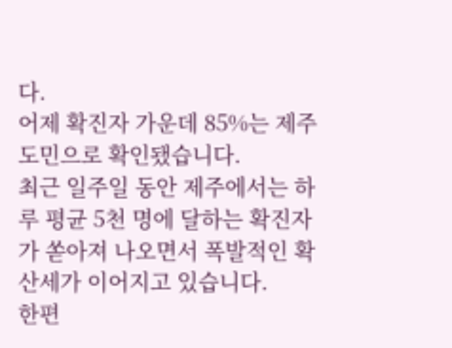다.
어제 확진자 가운데 85%는 제주도민으로 확인됐습니다.
최근 일주일 동안 제주에서는 하루 평균 5천 명에 달하는 확진자가 쏟아져 나오면서 폭발적인 확산세가 이어지고 있습니다.
한편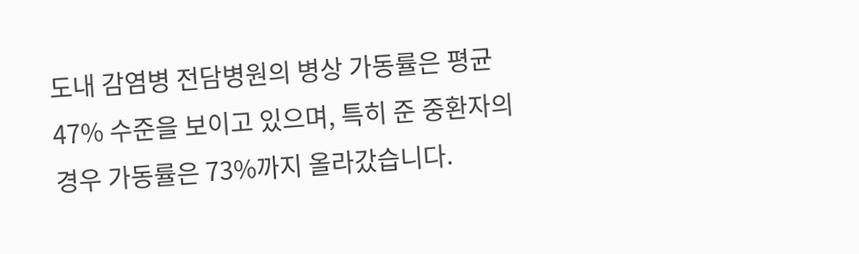도내 감염병 전담병원의 병상 가동률은 평균 47% 수준을 보이고 있으며, 특히 준 중환자의 경우 가동률은 73%까지 올라갔습니다.